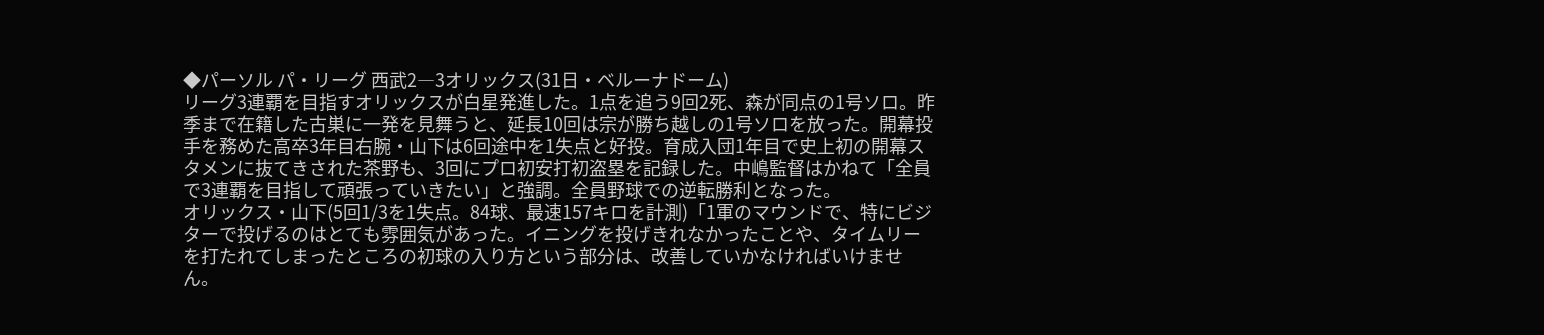◆パーソル パ・リーグ 西武2―3オリックス(31日・ベルーナドーム)
リーグ3連覇を目指すオリックスが白星発進した。1点を追う9回2死、森が同点の1号ソロ。昨季まで在籍した古巣に一発を見舞うと、延長10回は宗が勝ち越しの1号ソロを放った。開幕投手を務めた高卒3年目右腕・山下は6回途中を1失点と好投。育成入団1年目で史上初の開幕スタメンに抜てきされた茶野も、3回にプロ初安打初盗塁を記録した。中嶋監督はかねて「全員で3連覇を目指して頑張っていきたい」と強調。全員野球での逆転勝利となった。
オリックス・山下(5回1/3を1失点。84球、最速157キロを計測)「1軍のマウンドで、特にビジターで投げるのはとても雰囲気があった。イニングを投げきれなかったことや、タイムリーを打たれてしまったところの初球の入り方という部分は、改善していかなければいけません。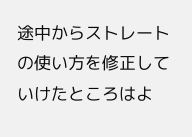途中からストレートの使い方を修正していけたところはよ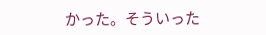かった。そういった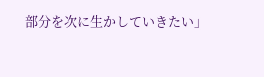部分を次に生かしていきたい」